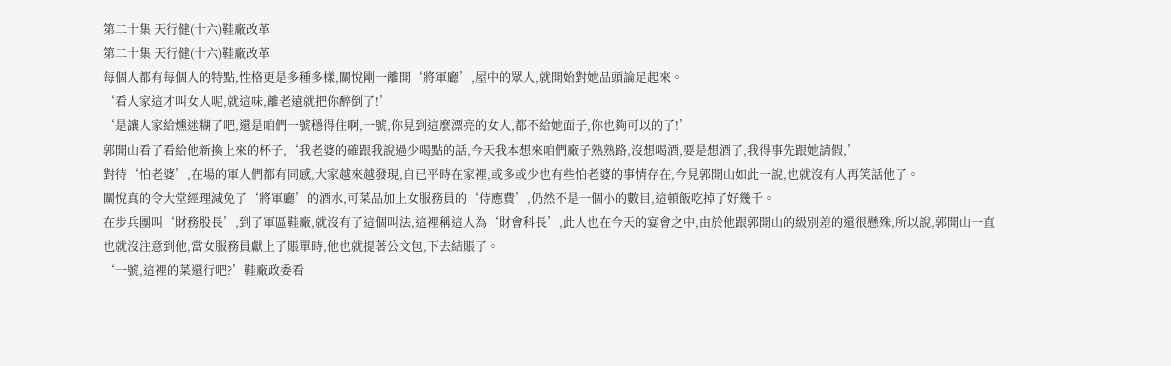第二十集 天行健(十六)鞋廠改革
第二十集 天行健(十六)鞋廠改革
每個人都有每個人的特點,性格更是多種多樣,關悅剛一離開‘將軍廳’,屋中的眾人,就開始對她品頭論足起來。
‘看人家這才叫女人呢,就這味,離老遠就把你醉倒了!’
‘是讓人家給燻迷糊了吧,還是咱們一號穩得住啊,一號,你見到這麼漂亮的女人,都不給她面子,你也夠可以的了!’
郭開山看了看給他新換上來的杯子,‘我老婆的確跟我說過少喝點的話,今天我本想來咱們廠子熟熟路,沒想喝酒,要是想酒了,我得事先跟她請假,’
對待‘怕老婆’,在場的軍人們都有同感,大家越來越發現,自已平時在家裡,或多或少也有些怕老婆的事情存在,今見郭開山如此一說,也就沒有人再笑話他了。
關悅真的令大堂經理減免了‘將軍廳’的酒水,可菜品加上女服務員的‘侍應費’,仍然不是一個小的數目,這頓飯吃掉了好幾千。
在步兵團叫‘財務股長’,到了軍區鞋廠,就沒有了這個叫法,這裡稱這人為‘財會科長’,此人也在今天的宴會之中,由於他跟郭開山的級別差的還很懸殊,所以說,郭開山一直也就沒注意到他,當女服務員獻上了賬單時,他也就提著公文包,下去結賬了。
‘一號,這裡的菜還行吧?’鞋廠政委看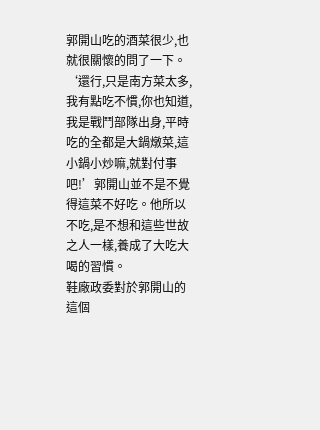郭開山吃的酒菜很少,也就很關懷的問了一下。
‘還行,只是南方菜太多,我有點吃不慣,你也知道,我是戰鬥部隊出身,平時吃的全都是大鍋燉菜,這小鍋小炒嘛,就對付事吧!’郭開山並不是不覺得這菜不好吃。他所以不吃,是不想和這些世故之人一樣,養成了大吃大喝的習慣。
鞋廠政委對於郭開山的這個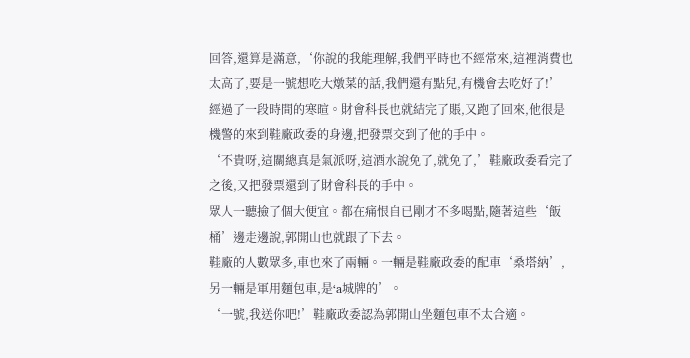回答,還算是滿意,‘你說的我能理解,我們平時也不經常來,這裡消費也太高了,要是一號想吃大燉菜的話,我們還有點兒,有機會去吃好了!’
經過了一段時間的寒暄。財會科長也就結完了賬,又跑了回來,他很是機警的來到鞋廠政委的身邊,把發票交到了他的手中。
‘不貴呀,這關總真是氣派呀,這酒水說免了,就免了,’鞋廠政委看完了之後,又把發票還到了財會科長的手中。
眾人一聽撿了個大便宜。都在痛恨自已剛才不多喝點,隨著這些‘飯桶’邊走邊說,郭開山也就跟了下去。
鞋廠的人數眾多,車也來了兩輛。一輛是鞋廠政委的配車‘桑塔納’,另一輛是軍用麵包車,是‘a城牌的’。
‘一號,我送你吧!’鞋廠政委認為郭開山坐麵包車不太合適。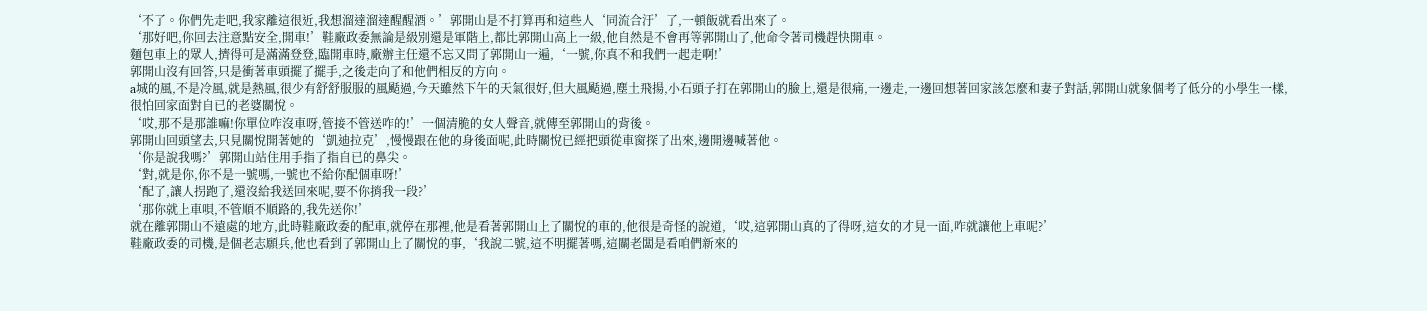‘不了。你們先走吧,我家離這很近,我想溜達溜達醒醒酒。’郭開山是不打算再和這些人‘同流合汙’了,一頓飯就看出來了。
‘那好吧,你回去注意點安全,開車!’鞋廠政委無論是級別還是軍階上,都比郭開山高上一級,他自然是不會再等郭開山了,他命令著司機趕快開車。
麵包車上的眾人,擠得可是滿滿登登,臨開車時,廠辦主任還不忘又問了郭開山一遍,‘一號,你真不和我們一起走啊!’
郭開山沒有回答,只是衝著車頭擺了擺手,之後走向了和他們相反的方向。
a城的風,不是冷風,就是熱風,很少有舒舒服服的風颳過,今天雖然下午的天氣很好,但大風颳過,塵土飛揚,小石頭子打在郭開山的臉上,還是很痛,一邊走,一邊回想著回家該怎麼和妻子對話,郭開山就象個考了低分的小學生一樣,很怕回家面對自已的老婆關悅。
‘哎,那不是那誰嘛!你單位咋沒車呀,管接不管送咋的!’一個清脆的女人聲音,就傳至郭開山的背後。
郭開山回頭望去,只見關悅開著她的‘凱迪拉克’,慢慢跟在他的身後面呢,此時關悅已經把頭從車窗探了出來,邊開邊喊著他。
‘你是說我嗎?’郭開山站住用手指了指自已的鼻尖。
‘對,就是你,你不是一號嗎,一號也不給你配個車呀!’
‘配了,讓人拐跑了,還沒給我送回來呢,要不你捎我一段?’
‘那你就上車唄,不管順不順路的,我先送你!’
就在離郭開山不遠處的地方,此時鞋廠政委的配車,就停在那裡,他是看著郭開山上了關悅的車的,他很是奇怪的說道,‘哎,這郭開山真的了得呀,這女的才見一面,咋就讓他上車呢?’
鞋廠政委的司機,是個老志願兵,他也看到了郭開山上了關悅的事,‘我說二號,這不明擺著嗎,這關老闆是看咱們新來的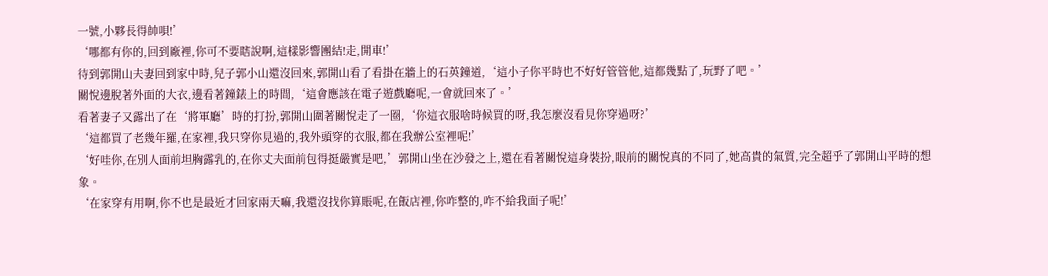一號,小夥長得帥唄!’
‘哪都有你的,回到廠裡,你可不要瞎說啊,這樣影響團結!走,開車!’
待到郭開山夫妻回到家中時,兒子郭小山還沒回來,郭開山看了看掛在牆上的石英鐘道,‘這小子你平時也不好好管管他,這都幾點了,玩野了吧。’
關悅邊脫著外面的大衣,邊看著鐘錶上的時間,‘這會應該在電子遊戲廳呢,一會就回來了。’
看著妻子又露出了在‘將軍廳’時的打扮,郭開山圍著關悅走了一圈,‘你這衣服啥時候買的呀,我怎麼沒看見你穿過呀?’
‘這都買了老幾年羅,在家裡,我只穿你見過的,我外頭穿的衣服,都在我辦公室裡呢!’
‘好哇你,在別人面前坦胸露乳的,在你丈夫面前包得挺嚴實是吧,’郭開山坐在沙發之上,還在看著關悅這身裝扮,眼前的關悅真的不同了,她高貴的氣質,完全超乎了郭開山平時的想象。
‘在家穿有用啊,你不也是最近才回家兩天嘛,我還沒找你算賬呢,在飯店裡,你咋整的,咋不給我面子呢!’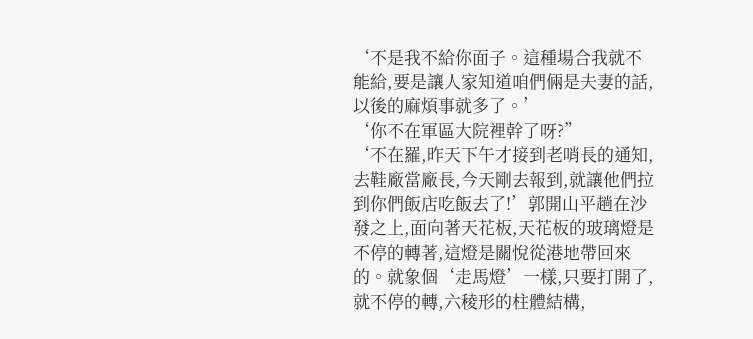‘不是我不給你面子。這種場合我就不能給,要是讓人家知道咱們倆是夫妻的話,以後的麻煩事就多了。’
‘你不在軍區大院裡幹了呀?”
‘不在羅,昨天下午才接到老哨長的通知,去鞋廠當廠長,今天剛去報到,就讓他們拉到你們飯店吃飯去了!’郭開山平趟在沙發之上,面向著天花板,天花板的玻璃燈是不停的轉著,這燈是關悅從港地帶回來的。就象個‘走馬燈’一樣,只要打開了,就不停的轉,六稜形的柱體結構,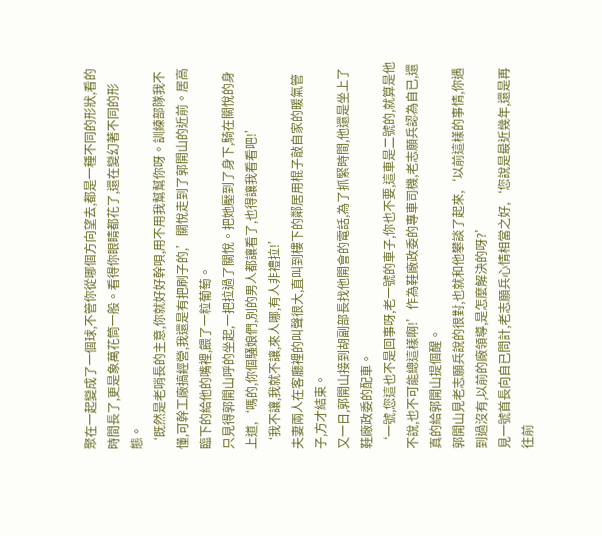聚在一起變成了一個球,不管你從哪個方向望去,都是一種不同的形狀,看的時間長了,更是象萬花筒一般。看得你眼睛都花了,還在變幻著不同的形態。
‘既然是老哨長的主意,你就好好幹唄,用不用我幫幫你呀。訓練部隊我不懂,可幹工廠搞經營,我還是有把刷子的,’關悅走到了郭開山的近前。居高臨下的給他的嘴裡,餵了一粒葡萄。
只見得郭開山呼的坐起,一把拉過了關悅。把她壓到了身下,騎在關悅的身上道,‘嗎的,你個騒娘們,別的男人都讓看了,也得讓我看看吧!’
‘我不讓,我就不讓,來人哪,有人非禮拉!’
夫妻兩人在客廳裡的叫聲很大,直叫到樓下的鄰居用棍子敲自家的暖氣管子,方才結束。
又一日,郭開山接到胡副部長找他開會的電話,為了抓緊時間,他還是坐上了鞋廠政委的配車。
‘一號,您這也不是回事呀,老一號的車子,你也不要,這車是二號的,就算是他不說,也不可能總這樣啊!’作為鞋廠政委的專車司機,老志願兵認為自已,還真的給郭開山提個醒。
郭開山見老志願兵說的很對,也就和他攀談了起來,‘以前這樣的事情,你遇到過沒有,以前的廠領導,是怎麼解決的呀?’
見一號首長向自已問計,老志願兵心情相當之好,‘您說是最近幾年,還是再往前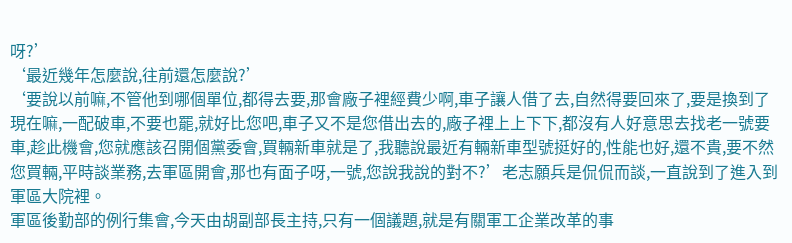呀?’
‘最近幾年怎麼說,往前還怎麼說?’
‘要說以前嘛,不管他到哪個單位,都得去要,那會廠子裡經費少啊,車子讓人借了去,自然得要回來了,要是換到了現在嘛,一配破車,不要也罷,就好比您吧,車子又不是您借出去的,廠子裡上上下下,都沒有人好意思去找老一號要車,趁此機會,您就應該召開個黨委會,買輛新車就是了,我聽說最近有輛新車型號挺好的,性能也好,還不貴,要不然您買輛,平時談業務,去軍區開會,那也有面子呀,一號,您說我說的對不?’老志願兵是侃侃而談,一直說到了進入到軍區大院裡。
軍區後勤部的例行集會,今天由胡副部長主持,只有一個議題,就是有關軍工企業改革的事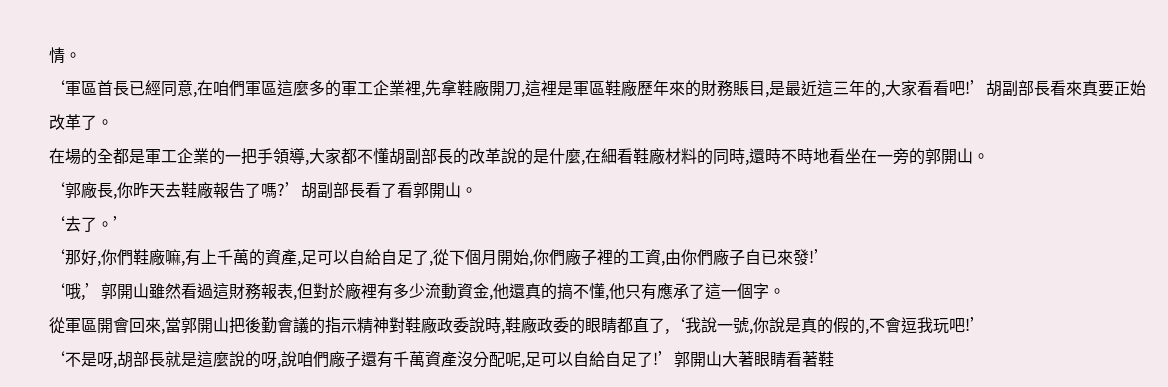情。
‘軍區首長已經同意,在咱們軍區這麼多的軍工企業裡,先拿鞋廠開刀,這裡是軍區鞋廠歷年來的財務賬目,是最近這三年的,大家看看吧!’胡副部長看來真要正始改革了。
在場的全都是軍工企業的一把手領導,大家都不懂胡副部長的改革說的是什麼,在細看鞋廠材料的同時,還時不時地看坐在一旁的郭開山。
‘郭廠長,你昨天去鞋廠報告了嗎?’胡副部長看了看郭開山。
‘去了。’
‘那好,你們鞋廠嘛,有上千萬的資產,足可以自給自足了,從下個月開始,你們廠子裡的工資,由你們廠子自已來發!’
‘哦,’郭開山雖然看過這財務報表,但對於廠裡有多少流動資金,他還真的搞不懂,他只有應承了這一個字。
從軍區開會回來,當郭開山把後勤會議的指示精神對鞋廠政委說時,鞋廠政委的眼睛都直了,‘我說一號,你說是真的假的,不會逗我玩吧!’
‘不是呀,胡部長就是這麼說的呀,說咱們廠子還有千萬資產沒分配呢,足可以自給自足了!’郭開山大著眼睛看著鞋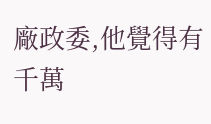廠政委,他覺得有千萬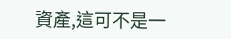資產,這可不是一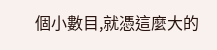個小數目,就憑這麼大的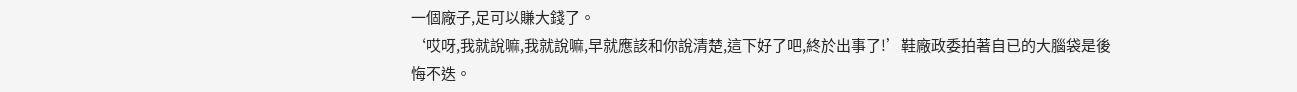一個廠子,足可以賺大錢了。
‘哎呀,我就說嘛,我就說嘛,早就應該和你說清楚,這下好了吧,終於出事了!’鞋廠政委拍著自已的大腦袋是後悔不迭。